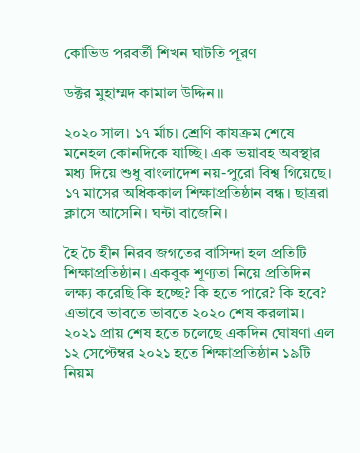কোভিড পরবর্তী শিখন ঘাটতি পূরণ

ডক্টর মুহাম্মদ কামাল উদ্দিন।।

২০২০ সাল। ১৭ র্মাচ। শ্রেণি কাযক্রম শেষে মনেহল কোনদিকে যাচ্ছি। এক ভয়াবহ অবস্থার মধ্য দিয়ে শুধু বাংলাদেশ নয়-পুরো বিশ্ব গিয়েছে। ১৭ মাসের অধিককাল শিক্ষাপ্রতিষ্ঠান বন্ধ। ছাত্ররা ক্লাসে আসেনি। ঘন্টা বাজেনি।

হৈ চৈ হীন নিরব জগতের বাসিন্দা হল প্রতিটি শিক্ষাপ্রতিষ্ঠান। একবুক শূণ্যতা নিয়ে প্রতিদিন লক্ষ্য করেছি কি হচ্ছে? কি হতে পারে? কি হবে? এভাবে ভাবতে ভাবতে ২০২০ শেষ করলাম। ২০২১ প্রায় শেষ হতে চলেছে একদিন ঘোষণা এল ১২ সেপ্টেম্বর ২০২১ হতে শিক্ষাপ্রতিষ্ঠান ১৯টি নিয়ম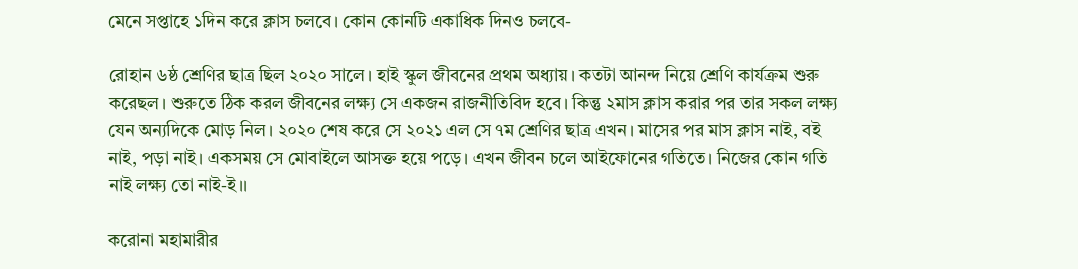মেনে সপ্তাহে ১দিন করে ক্লাস চলবে। কোন কোনটি একাধিক দিনও চলবে-

রোহান ৬ষ্ঠ শ্রেণির ছাত্র ছিল ২০২০ সালে। হাই স্কুল জীবনের প্রথম অধ্যায়। কতটা আনন্দ নিয়ে শ্রেণি কার্যক্রম শুরু করেছল। শুরুতে ঠিক করল জীবনের লক্ষ্য সে একজন রাজনীতিবিদ হবে। কিন্তু ২মাস ক্লাস করার পর তার সকল লক্ষ্য যেন অন্যদিকে মোড় নিল। ২০২০ শেষ করে সে ২০২১ এল সে ৭ম শ্রেণির ছাত্র এখন। মাসের পর মাস ক্লাস নাই, বই নাই, পড়া নাই। একসময় সে মোবাইলে আসক্ত হয়ে পড়ে। এখন জীবন চলে আইফোনের গতিতে। নিজের কোন গতি নাই লক্ষ্য তো নাই-ই।।

করোনা মহামারীর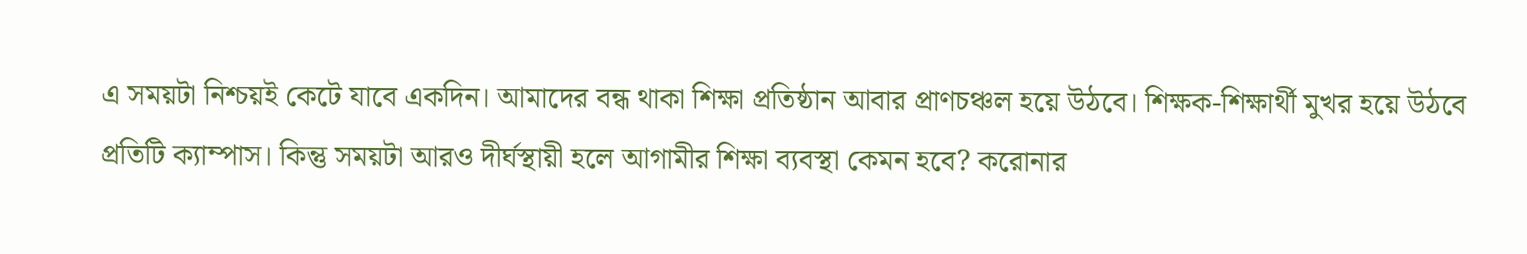এ সময়টা নিশ্চয়ই কেটে যাবে একদিন। আমাদের বন্ধ থাকা শিক্ষা প্রতিষ্ঠান আবার প্রাণচঞ্চল হয়ে উঠবে। শিক্ষক-শিক্ষার্থী মুখর হয়ে উঠবে প্রতিটি ক্যাম্পাস। কিন্তু সময়টা আরও দীর্ঘস্থায়ী হলে আগামীর শিক্ষা ব্যবস্থা কেমন হবে? করোনার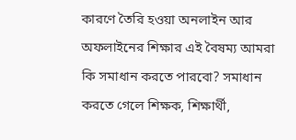কারণে তৈরি হওয়া অনলাইন আর অফলাইনের শিক্ষার এই বৈষম্য আমরা কি সমাধান করতে পারবো? সমাধান করতে গেলে শিক্ষক, শিক্ষার্থী,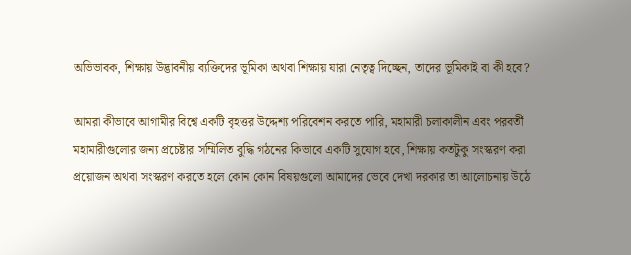অভিভাবক, শিক্ষায় উদ্ভাবনীয় ব্যক্তিদের ভূমিকা অথবা শিক্ষায় যারা নেতৃত্ব দিচ্ছেন, তাদের ভূমিকাই বা কী হবে?

আমরা কীভাবে আগামীর বিশ্বে একটি বৃহত্তর উদ্দেশ্য পরিবেশন করতে পারি, মহামারী চলাকালীন এবং পরবর্তী মহামারীগুলোর জন্য প্রচেষ্টার সম্মিলিত বুদ্ধি গঠনের কিভাবে একটি সুযোগ হবে, শিক্ষায় কতটুকু সংস্করণ করা প্রয়োজন অথবা সংস্করণ করতে হলে কোন কোন বিষয়গুলো আমাদের ভেবে দেখা দরকার তা আলোচনায় উঠে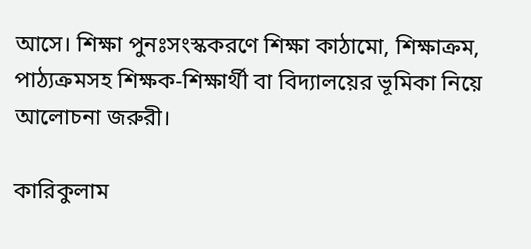আসে। শিক্ষা পুনঃসংস্ককরণে শিক্ষা কাঠামো, শিক্ষাক্রম, পাঠ্যক্রমসহ শিক্ষক-শিক্ষার্থী বা বিদ্যালয়ের ভূমিকা নিয়ে আলোচনা জরুরী।

কারিকুলাম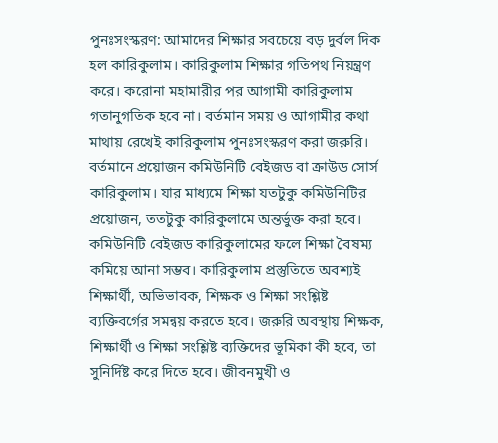পুনঃসংস্করণ: আমাদের শিক্ষার সবচেয়ে বড় দুর্বল দিক হল কারিকুলাম। কারিকুলাম শিক্ষার গতিপথ নিয়ন্ত্রণ করে। করোনা মহামারীর পর আগামী কারিকুলাম গতানুগতিক হবে না। বর্তমান সময় ও আগামীর কথা মাথায় রেখেই কারিকুলাম পুনঃসংস্করণ করা জরুরি। বর্তমানে প্রয়োজন কমিউনিটি বেইজড বা ক্রাউড সোর্স কারিকুলাম। যার মাধ্যমে শিক্ষা যতটুকু কমিউনিটির প্রয়োজন, ততটুকু কারিকুলামে অন্তর্ভুক্ত করা হবে। কমিউনিটি বেইজড কারিকুলামের ফলে শিক্ষা বৈষম্য কমিয়ে আনা সম্ভব। কারিকুলাম প্রস্তুতিতে অবশ্যই শিক্ষার্থী, অভিভাবক, শিক্ষক ও শিক্ষা সংশ্লিষ্ট ব্যক্তিবর্গের সমন্বয় করতে হবে। জরুরি অবস্থায় শিক্ষক, শিক্ষার্থী ও শিক্ষা সংশ্লিষ্ট ব্যক্তিদের ভূমিকা কী হবে, তা সুনির্দিষ্ট করে দিতে হবে। জীবনমুখী ও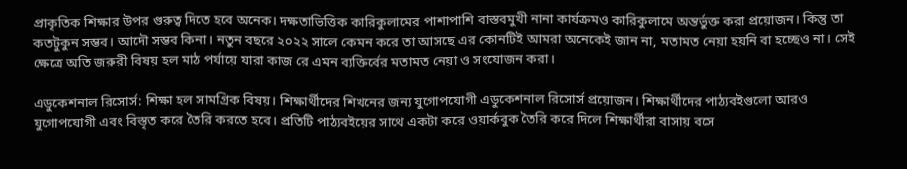প্রাকৃতিক শিক্ষার উপর গুরুত্ব দিতে হবে অনেক। দক্ষতাভিত্তিক কারিকুলামের পাশাপাশি বাস্তবমুখী নানা কার্যক্রমও কারিকুলামে অন্তর্ভুক্ত করা প্রয়োজন। কিন্তু তা কতটুকুন সম্ভব। আদৌ সম্ভব কিনা। নতুন বছরে ২০২২ সালে কেমন করে তা আসছে এর কোনটিই আমরা অনেকেই জান না, মতামত নেয়া হয়নি বা হচ্ছেও না। সেই ক্ষেত্রে অতি জরুরী বিষয় হল মাঠ পর্যায়ে যারা কাজ রে এমন ব্যক্তির্বের মতামত নেয়া ও সংযোজন করা।

এডুকেশনাল রিসোর্স: শিক্ষা হল সামগ্রিক বিষয়। শিক্ষার্থীদের শিখনের জন্য যুগোপযোগী এডুকেশনাল রিসোর্স প্রয়োজন। শিক্ষার্থীদের পাঠ্যবইগুলো আরও যুগোপযোগী এবং বিস্তৃত করে তৈরি করতে হবে। প্রতিটি পাঠ্যবইয়ের সাথে একটা করে ওয়ার্কবুক তৈরি করে দিলে শিক্ষার্থীরা বাসায় বসে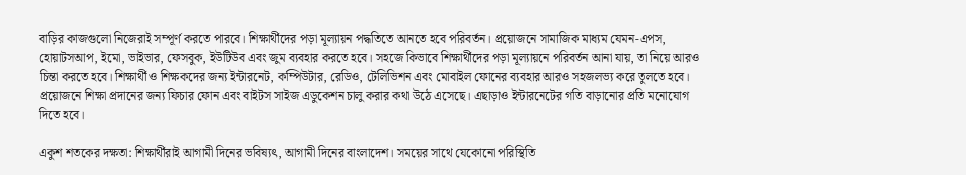বাড়ির কাজগুলো নিজেরাই সম্পূর্ণ করতে পারবে। শিক্ষার্থীদের পড়া মূল্যায়ন পদ্ধতিতে আনতে হবে পরিবর্তন। প্রয়োজনে সামাজিক মাধ্যম যেমন-এপস, হোয়াটসআপ, ইমো, ভাইভার, ফেসবুক, ইউটিউব এবং জুম ব্যবহার করতে হবে। সহজে কিভাবে শিক্ষার্থীদের পড়া মূল্যায়নে পরিবর্তন আনা যায়, তা নিয়ে আরও চিন্তা করতে হবে। শিক্ষার্থী ও শিক্ষকদের জন্য ইন্টারনেট, কম্পিউটার, রেডিও, টেলিভিশন এবং মোবাইল ফোনের ব্যবহার আরও সহজলভ্য করে তুলতে হবে। প্রয়োজনে শিক্ষা প্রদানের জন্য ফিচার ফোন এবং বাইটস সাইজ এডুকেশন চালু করার কথা উঠে এসেছে। এছাড়াও ইন্টারনেটের গতি বাড়ানোর প্রতি মনোযোগ দিতে হবে।

একুশ শতকের দক্ষতা: শিক্ষার্থীরাই আগামী দিনের ভবিষ্যৎ, আগামী দিনের বাংলাদেশ। সময়ের সাথে যেকোনো পরিস্থিতি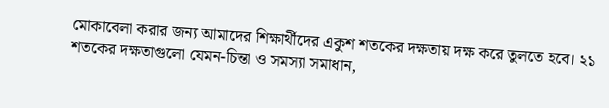মোকাবেলা করার জন্য আমাদের শিক্ষার্থীদের একুশ শতকের দক্ষতায় দক্ষ করে তুলতে হবে। ২১ শতকের দক্ষতাগুলো যেমন-চিন্তা ও সমস্যা সমাধান,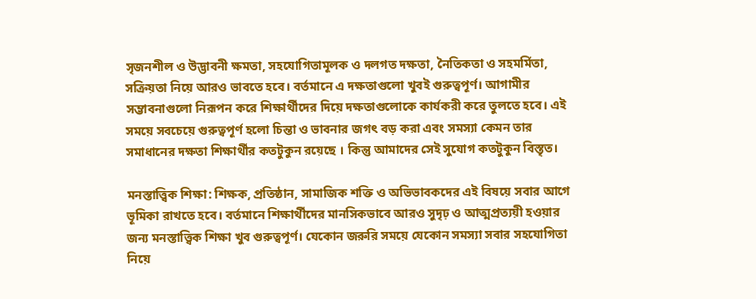সৃজনশীল ও উদ্ভাবনী ক্ষমতা, সহযোগিতামূলক ও দলগত দক্ষতা, নৈতিকতা ও সহমর্মিতা, সক্রিয়তা নিয়ে আরও ভাবতে হবে। বর্তমানে এ দক্ষতাগুলো খুবই গুরুত্বপূর্ণ। আগামীর সম্ভাবনাগুলো নিরূপন করে শিক্ষার্থীদের দিয়ে দক্ষতাগুলোকে কার্যকরী করে তুলতে হবে। এই সময়ে সবচেয়ে গুরুত্বপূর্ণ হলো চিন্তা ও ভাবনার জগৎ বড় করা এবং সমস্যা কেমন তার সমাধানের দক্ষতা শিক্ষার্থীর কতটুকুন রয়েছে । কিন্তু আমাদের সেই সুযোগ কতটুকুন বিস্তৃত।

মনস্তাত্ত্বিক শিক্ষা: শিক্ষক, প্রতিষ্ঠান, সামাজিক শক্তি ও অভিভাবকদের এই বিষয়ে সবার আগে ভূমিকা রাখতে হবে। বর্তমানে শিক্ষার্থীদের মানসিকভাবে আরও সুদৃঢ় ও আত্মপ্রত্যয়ী হওয়ার জন্য মনস্তাত্ত্বিক শিক্ষা খুব গুরুত্বপূর্ণ। যেকোন জরুরি সময়ে যেকোন সমস্যা সবার সহযোগিতা নিয়ে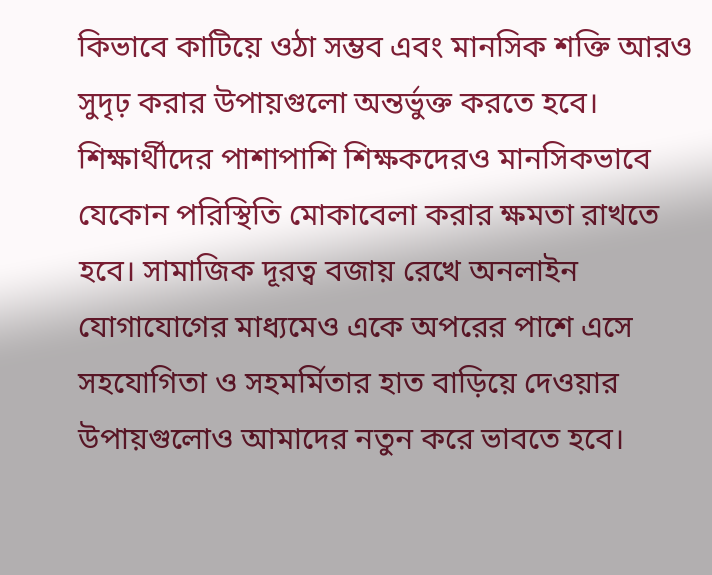কিভাবে কাটিয়ে ওঠা সম্ভব এবং মানসিক শক্তি আরও সুদৃঢ় করার উপায়গুলো অন্তর্ভুক্ত করতে হবে। শিক্ষার্থীদের পাশাপাশি শিক্ষকদেরও মানসিকভাবে যেকোন পরিস্থিতি মোকাবেলা করার ক্ষমতা রাখতে হবে। সামাজিক দূরত্ব বজায় রেখে অনলাইন যোগাযোগের মাধ্যমেও একে অপরের পাশে এসে সহযোগিতা ও সহমর্মিতার হাত বাড়িয়ে দেওয়ার উপায়গুলোও আমাদের নতুন করে ভাবতে হবে।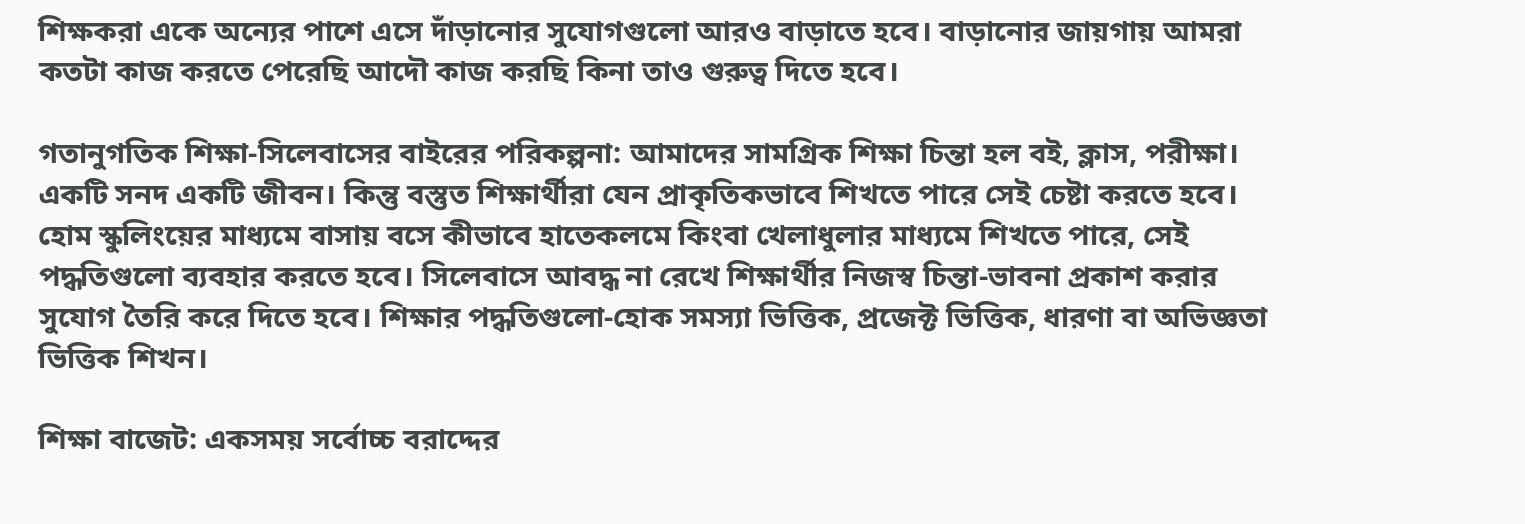শিক্ষকরা একে অন্যের পাশে এসে দাঁড়ানোর সুযোগগুলো আরও বাড়াতে হবে। বাড়ানোর জায়গায় আমরা কতটা কাজ করতে পেরেছি আদৌ কাজ করছি কিনা তাও গুরুত্ব দিতে হবে।

গতানুগতিক শিক্ষা-সিলেবাসের বাইরের পরিকল্পনা: আমাদের সামগ্রিক শিক্ষা চিন্তা হল বই, ক্লাস, পরীক্ষা। একটি সনদ একটি জীবন। কিন্তু বস্তুত শিক্ষার্থীরা যেন প্রাকৃতিকভাবে শিখতে পারে সেই চেষ্টা করতে হবে। হোম স্কুলিংয়ের মাধ্যমে বাসায় বসে কীভাবে হাতেকলমে কিংবা খেলাধুলার মাধ্যমে শিখতে পারে, সেই পদ্ধতিগুলো ব্যবহার করতে হবে। সিলেবাসে আবদ্ধ না রেখে শিক্ষার্থীর নিজস্ব চিন্তা-ভাবনা প্রকাশ করার সুযোগ তৈরি করে দিতে হবে। শিক্ষার পদ্ধতিগুলো-হোক সমস্যা ভিত্তিক, প্রজেক্ট ভিত্তিক, ধারণা বা অভিজ্ঞতা ভিত্তিক শিখন।

শিক্ষা বাজেট: একসময় সর্বোচ্চ বরাদ্দের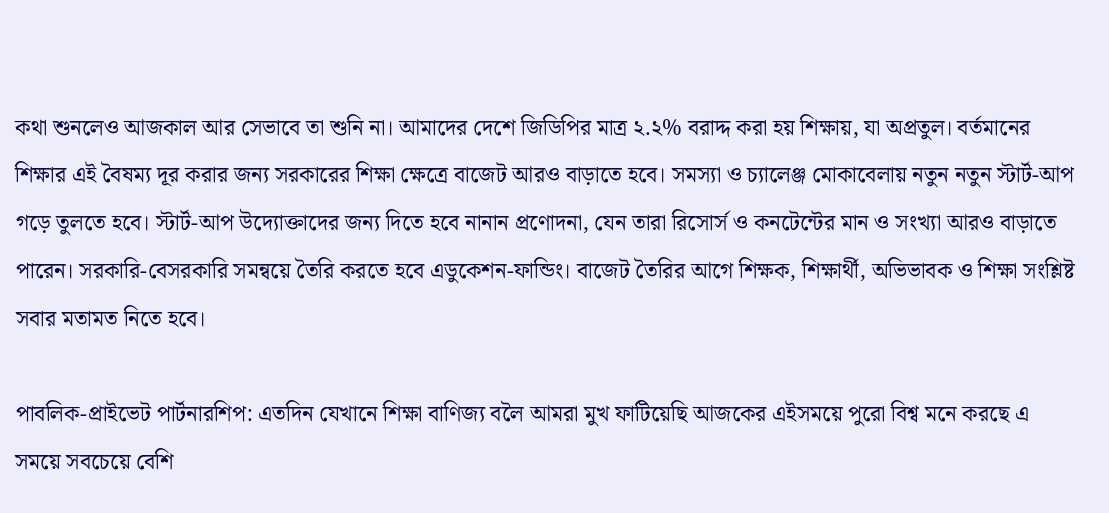কথা শুনলেও আজকাল আর সেভাবে তা শুনি না। আমাদের দেশে জিডিপির মাত্র ২.২% বরাদ্দ করা হয় শিক্ষায়, যা অপ্রতুল। বর্তমানের শিক্ষার এই বৈষম্য দূর করার জন্য সরকারের শিক্ষা ক্ষেত্রে বাজেট আরও বাড়াতে হবে। সমস্যা ও চ্যালেঞ্জ মোকাবেলায় নতুন নতুন স্টার্ট-আপ গড়ে তুলতে হবে। স্টার্ট-আপ উদ্যোক্তাদের জন্য দিতে হবে নানান প্রণোদনা, যেন তারা রিসোর্স ও কনটেন্টের মান ও সংখ্যা আরও বাড়াতে পারেন। সরকারি-বেসরকারি সমন্বয়ে তৈরি করতে হবে এডুকেশন-ফান্ডিং। বাজেট তৈরির আগে শিক্ষক, শিক্ষার্থী, অভিভাবক ও শিক্ষা সংশ্লিষ্ট সবার মতামত নিতে হবে।

পাবলিক-প্রাইভেট পার্টনারশিপ: এতদিন যেখানে শিক্ষা বাণিজ্য বলৈ আমরা মুখ ফাটিয়েছি আজকের এইসময়ে পুরো বিশ্ব মনে করছে এ সময়ে সবচেয়ে বেশি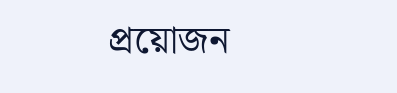প্রয়োজন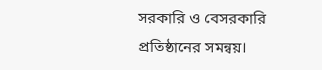সরকারি ও বেসরকারি প্রতিষ্ঠানের সমন্বয়।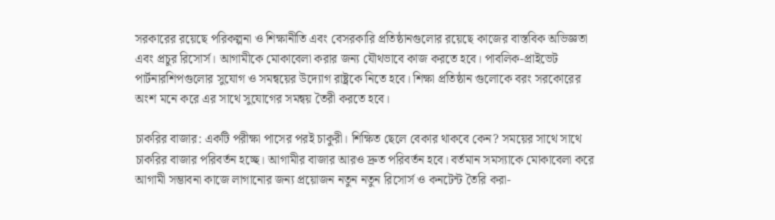সরকারের রয়েছে পরিকল্পনা ও শিক্ষানীতি এবং বেসরকারি প্রতিষ্ঠানগুলোর রয়েছে কাজের বাস্তবিক অভিজ্ঞতা এবং প্রচুর রিসোর্স। আগামীকে মোকাবেলা করার জন্য যৌথভাবে কাজ করতে হবে। পাবলিক-প্রাইভেট পার্টনারশিপগুলোর সুযোগ ও সমন্বয়ের উদ্যোগ রাষ্ট্রকে নিতে হবে। শিক্ষা প্রতিষ্ঠান গুলোকে বরং সরকোরের অংশ মনে করে এর সাথে সুযোগের সমন্বয় তৈরী করতে হবে।

চাকরির বাজার: একটি পরীক্ষা পাসের পরই চাকুরী। শিক্ষিত ছেলে বেকার থাকবে কেন? সময়ের সাথে সাথে চাকরির বাজার পরিবর্তন হচ্ছে। আগামীর বাজার আরও দ্রুত পরিবর্তন হবে। বর্তমান সমস্যাকে মোকাবেলা করে আগামী সম্ভাবনা কাজে লাগানোর জন্য প্রয়োজন নতুন নতুন রিসোর্স ও কনটেন্ট তৈরি করা-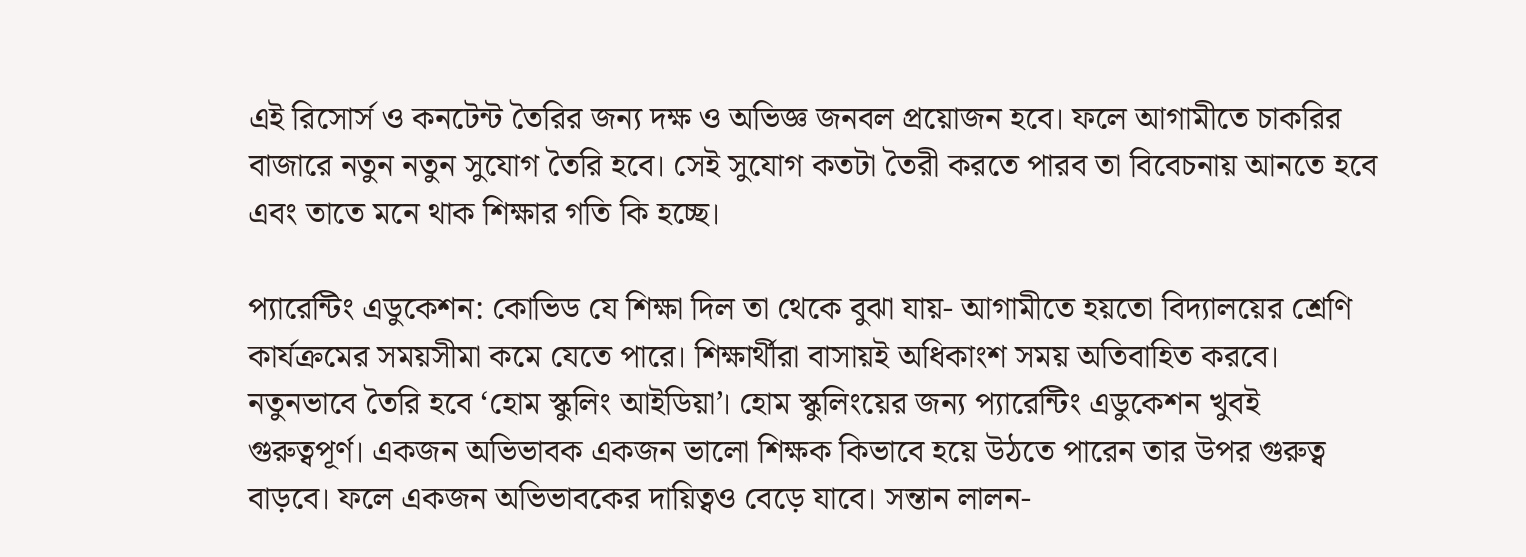এই রিসোর্স ও কনটেন্ট তৈরির জন্য দক্ষ ও অভিজ্ঞ জনবল প্রয়োজন হবে। ফলে আগামীতে চাকরির বাজারে নতুন নতুন সুযোগ তৈরি হবে। সেই সুযোগ কতটা তৈরী করতে পারব তা বিবেচনায় আনতে হবে এবং তাতে মনে থাক শিক্ষার গতি কি হচ্ছে।

প্যারেন্টিং এডুকেশন: কোভিড যে শিক্ষা দিল তা থেকে বুঝা যায়- আগামীতে হয়তো বিদ্যালয়ের শ্রেণি কার্যক্রমের সময়সীমা কমে যেতে পারে। শিক্ষার্থীরা বাসায়ই অধিকাংশ সময় অতিবাহিত করবে। নতুনভাবে তৈরি হবে ‘হোম স্কুলিং আইডিয়া’। হোম স্কুলিংয়ের জন্য প্যারেন্টিং এডুকেশন খুবই গুরুত্বপূর্ণ। একজন অভিভাবক একজন ভালো শিক্ষক কিভাবে হয়ে উঠতে পারেন তার উপর গুরুত্ব বাড়বে। ফলে একজন অভিভাবকের দায়িত্বও বেড়ে যাবে। সন্তান লালন-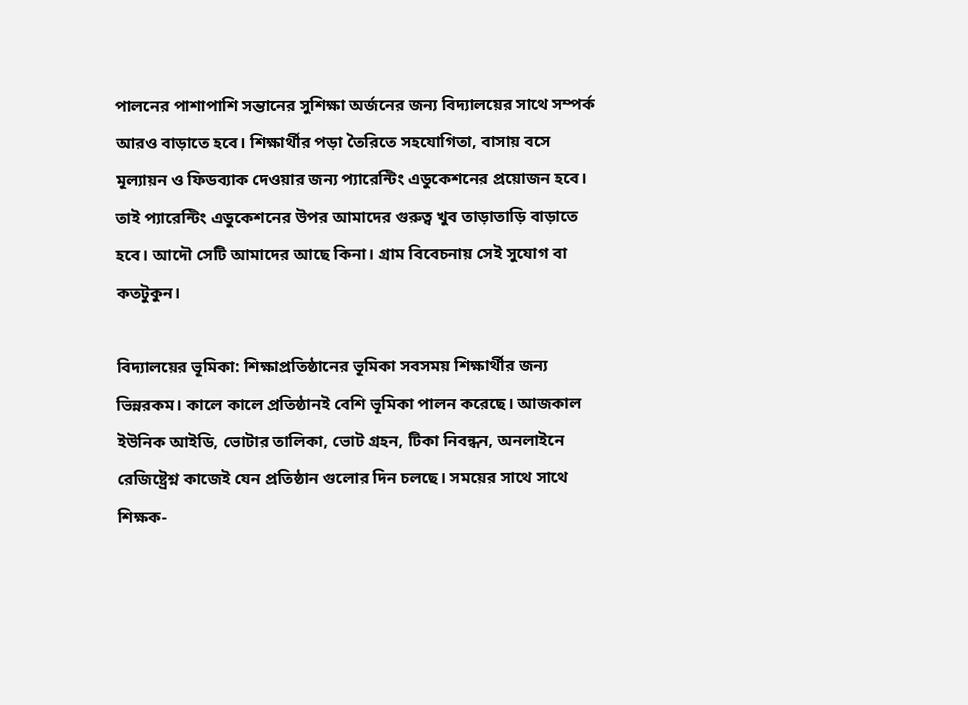পালনের পাশাপাশি সন্তানের সুশিক্ষা অর্জনের জন্য বিদ্যালয়ের সাথে সম্পর্ক আরও বাড়াতে হবে। শিক্ষার্থীর পড়া তৈরিতে সহযোগিতা, বাসায় বসে মূল্যায়ন ও ফিডব্যাক দেওয়ার জন্য প্যারেন্টিং এডুকেশনের প্রয়োজন হবে। তাই প্যারেন্টিং এডুকেশনের উপর আমাদের গুরুত্ব খুব তাড়াতাড়ি বাড়াতে হবে। আদৌ সেটি আমাদের আছে কিনা। গ্রাম বিবেচনায় সেই সুযোগ বা কতটুকুন।

বিদ্যালয়ের ভূমিকা: শিক্ষাপ্রতিষ্ঠানের ভূমিকা সবসময় শিক্ষার্থীর জন্য ভিন্নরকম। কালে কালে প্রতিষ্ঠানই বেশি ভূমিকা পালন করেছে। আজকাল ইউনিক আইডি, ভোটার তালিকা, ভোট গ্রহন, টিকা নিবন্ধন, অনলাইনে রেজিষ্ট্রেশ্ন কাজেই যেন প্রতিষ্ঠান গুলোর দিন চলছে। সময়ের সাথে সাথে শিক্ষক-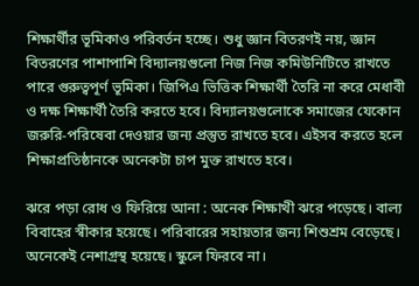শিক্ষার্থীর ভূমিকাও পরিবর্তন হচ্ছে। শুধু জ্ঞান বিতরণই নয়, জ্ঞান বিতরণের পাশাপাশি বিদ্যালয়গুলো নিজ নিজ কমিউনিটিতে রাখতে পারে গুরুত্বপূর্ণ ভূমিকা। জিপিএ ভিত্তিক শিক্ষার্থী তৈরি না করে মেধাবী ও দক্ষ শিক্ষার্থী তৈরি করতে হবে। বিদ্যালয়গুলোকে সমাজের যেকোন জরুরি-পরিষেবা দেওয়ার জন্য প্রস্তুত রাখতে হবে। এইসব করতে হলে শিক্ষাপ্রতিষ্ঠানকে অনেকটা চাপ মুক্ত রাখতে হবে।

ঝরে পড়া রোধ ও ফিরিয়ে আনা : অনেক শিক্ষাথী ঝরে পড়েছে। বাল্য বিবাহের স্বীকার হয়েছে। পরিবারের সহায়তার জন্য শিশুশ্রম বেড়েছে। অনেকেই নেশাগ্রস্থ হয়েছে। স্কুলে ফিরবে না।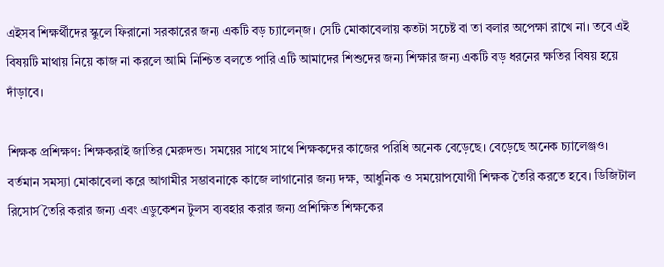এইসব শিক্ষর্থীদের স্কুলে ফিরানো সরকারের জন্য একটি বড় চ্যালেন্জ। সেটি মোকাবেলায় কতটা সচেষ্ট বা তা বলার অপেক্ষা রাখে না। তবে এই বিষয়টি মাথায় নিয়ে কাজ না করলে আমি নিশ্চিত বলতে পারি এটি আমাদের শিশুদের জন্য শিক্ষার জন্য একটি বড় ধরনের ক্ষতির বিষয় হয়ে দাঁড়াবে।

শিক্ষক প্রশিক্ষণ: শিক্ষকরাই জাতির মেরুদন্ড। সময়ের সাথে সাথে শিক্ষকদের কাজের পরিধি অনেক বেড়েছে। বেড়েছে অনেক চ্যালেঞ্জও। বর্তমান সমস্যা মোকাবেলা করে আগামীর সম্ভাবনাকে কাজে লাগানোর জন্য দক্ষ, আধুনিক ও সময়োপযোগী শিক্ষক তৈরি করতে হবে। ডিজিটাল রিসোর্স তৈরি করার জন্য এবং এডুকেশন টুলস ব্যবহার করার জন্য প্রশিক্ষিত শিক্ষকের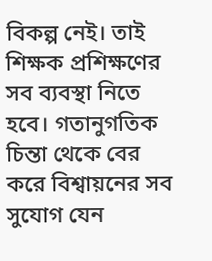বিকল্প নেই। তাই শিক্ষক প্রশিক্ষণের সব ব্যবস্থা নিতে হবে। গতানুগতিক চিন্তা থেকে বের করে বিশ্বায়নের সব সুযোগ যেন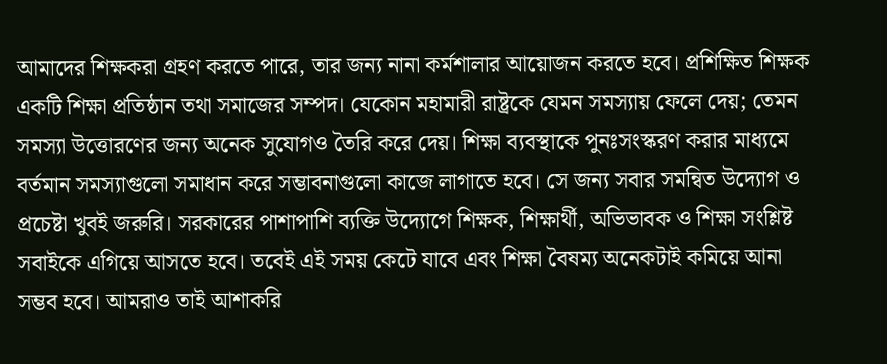আমাদের শিক্ষকরা গ্রহণ করতে পারে, তার জন্য নানা কর্মশালার আয়োজন করতে হবে। প্রশিক্ষিত শিক্ষক একটি শিক্ষা প্রতিষ্ঠান তথা সমাজের সম্পদ। যেকোন মহামারী রাষ্ট্রকে যেমন সমস্যায় ফেলে দেয়; তেমন সমস্যা উত্তোরণের জন্য অনেক সুযোগও তৈরি করে দেয়। শিক্ষা ব্যবস্থাকে পুনঃসংস্করণ করার মাধ্যমে বর্তমান সমস্যাগুলো সমাধান করে সম্ভাবনাগুলো কাজে লাগাতে হবে। সে জন্য সবার সমন্বিত উদ্যোগ ও প্রচেষ্টা খুবই জরুরি। সরকারের পাশাপাশি ব্যক্তি উদ্যোগে শিক্ষক, শিক্ষার্থী, অভিভাবক ও শিক্ষা সংশ্লিষ্ট সবাইকে এগিয়ে আসতে হবে। তবেই এই সময় কেটে যাবে এবং শিক্ষা বৈষম্য অনেকটাই কমিয়ে আনা সম্ভব হবে। আমরাও তাই আশাকরি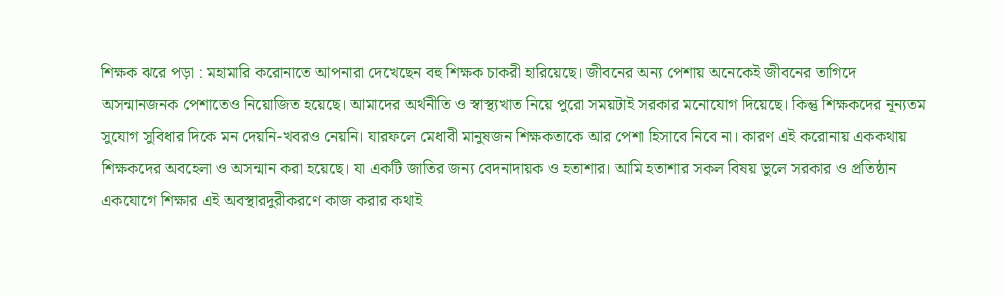শিক্ষক ঝরে পড়া : মহামারি করোনাতে আপনারা দেখেছেন বহু শিক্ষক চাকরী হারিয়েছে। জীবনের অন্য পেশায় অনেকেই জীবনের তাগিদে অসন্মানজনক পেশাতেও নিয়োজিত হয়েছে। আমাদের অর্থনীতি ও স্বাস্থ্যখাত নিয়ে পুরো সময়টাই সরকার মনোযোগ দিয়েছে। কিন্তু শিক্ষকদের নূন্যতম সুযোগ সুবিধার দিকে মন দেয়নি-খবরও নেয়নি। যারফলে মেধাবী মানুষজন শিক্ষকতাকে আর পেশা হিসাবে নিবে না। কারণ এই করোনায় এককথায় শিক্ষকদের অবহেলা ও অসন্মান করা হয়েছে। যা একটি জাতির জন্য বেদনাদায়ক ও হতাশার। আমি হতাশার সকল বিষয় ভুলে সরকার ও প্রতিষ্ঠান একযোগে শিক্ষার এই অবস্থারদুরীকরণে কাজ করার কথাই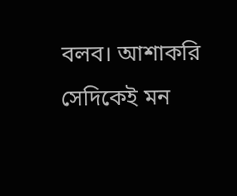বলব। আশাকরি সেদিকেই মন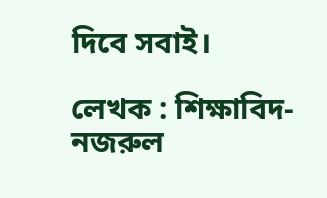দিবে সবাই।

লেখক : শিক্ষাবিদ-নজরুল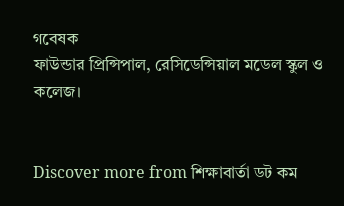গবেষক
ফাউন্ডার প্রিন্সিপাল, রেসিডেন্সিয়াল মডেল স্কুল ও কলেজ।


Discover more from শিক্ষাবার্তা ডট কম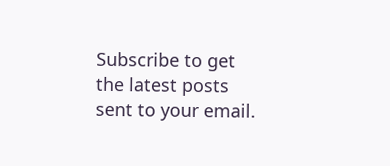Subscribe to get the latest posts sent to your email.